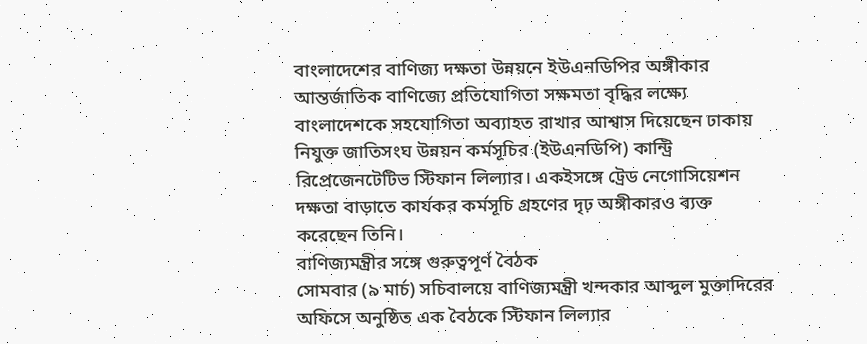বাংলাদেশের বাণিজ্য দক্ষতা উন্নয়নে ইউএনডিপির অঙ্গীকার
আন্তর্জাতিক বাণিজ্যে প্রতিযোগিতা সক্ষমতা বৃদ্ধির লক্ষ্যে বাংলাদেশকে সহযোগিতা অব্যাহত রাখার আশ্বাস দিয়েছেন ঢাকায় নিযুক্ত জাতিসংঘ উন্নয়ন কর্মসূচির (ইউএনডিপি) কান্ট্রি রিপ্রেজেনটেটিভ স্টিফান লিল্যার। একইসঙ্গে ট্রেড নেগোসিয়েশন দক্ষতা বাড়াতে কার্যকর কর্মসূচি গ্রহণের দৃঢ় অঙ্গীকারও ব্যক্ত করেছেন তিনি।
বাণিজ্যমন্ত্রীর সঙ্গে গুরুত্বপূর্ণ বৈঠক
সোমবার (৯ মার্চ) সচিবালয়ে বাণিজ্যমন্ত্রী খন্দকার আব্দুল মুক্তাদিরের অফিসে অনুষ্ঠিত এক বৈঠকে স্টিফান লিল্যার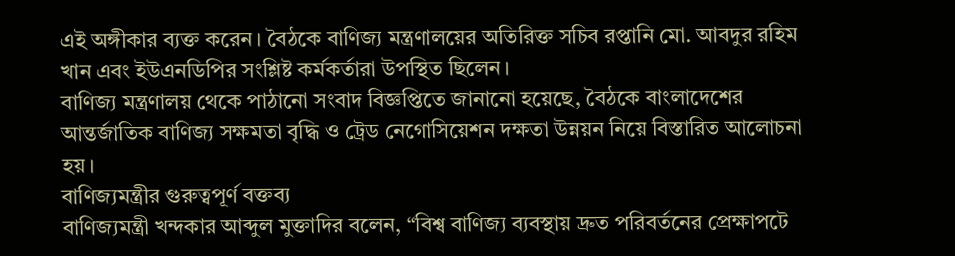এই অঙ্গীকার ব্যক্ত করেন। বৈঠকে বাণিজ্য মন্ত্রণালয়ের অতিরিক্ত সচিব রপ্তানি মো. আবদুর রহিম খান এবং ইউএনডিপির সংশ্লিষ্ট কর্মকর্তারা উপস্থিত ছিলেন।
বাণিজ্য মন্ত্রণালয় থেকে পাঠানো সংবাদ বিজ্ঞপ্তিতে জানানো হয়েছে, বৈঠকে বাংলাদেশের আন্তর্জাতিক বাণিজ্য সক্ষমতা বৃদ্ধি ও ট্রেড নেগোসিয়েশন দক্ষতা উন্নয়ন নিয়ে বিস্তারিত আলোচনা হয়।
বাণিজ্যমন্ত্রীর গুরুত্বপূর্ণ বক্তব্য
বাণিজ্যমন্ত্রী খন্দকার আব্দুল মুক্তাদির বলেন, “বিশ্ব বাণিজ্য ব্যবস্থায় দ্রুত পরিবর্তনের প্রেক্ষাপটে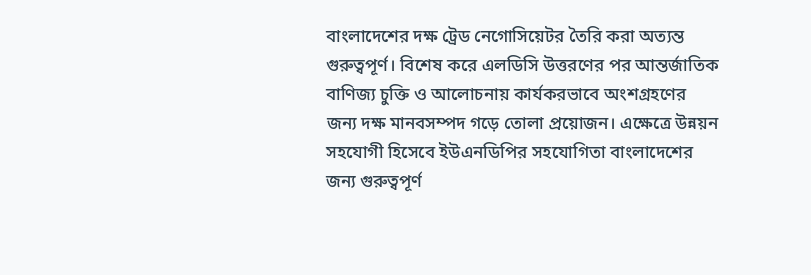বাংলাদেশের দক্ষ ট্রেড নেগোসিয়েটর তৈরি করা অত্যন্ত গুরুত্বপূর্ণ। বিশেষ করে এলডিসি উত্তরণের পর আন্তর্জাতিক বাণিজ্য চুক্তি ও আলোচনায় কার্যকরভাবে অংশগ্রহণের জন্য দক্ষ মানবসম্পদ গড়ে তোলা প্রয়োজন। এক্ষেত্রে উন্নয়ন সহযোগী হিসেবে ইউএনডিপির সহযোগিতা বাংলাদেশের জন্য গুরুত্বপূর্ণ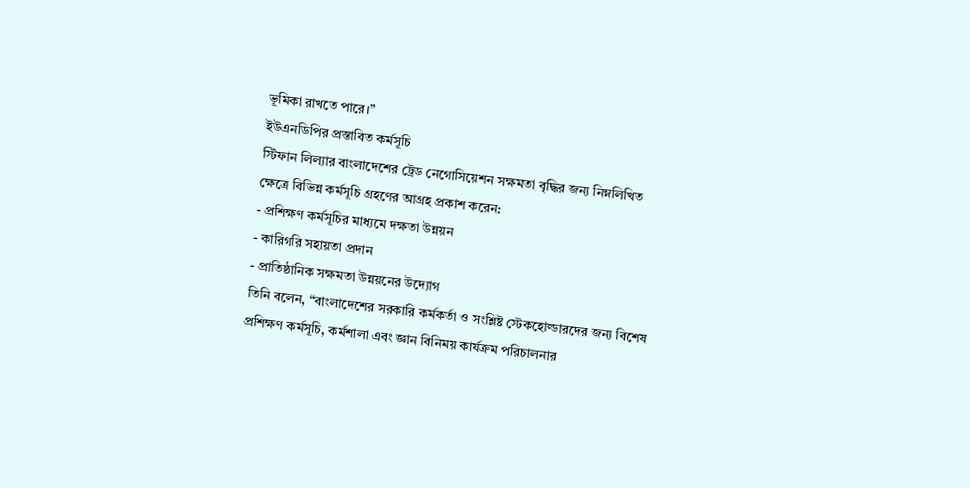ভূমিকা রাখতে পারে।”
ইউএনডিপির প্রস্তাবিত কর্মসূচি
স্টিফান লিল্যার বাংলাদেশের ট্রেড নেগোসিয়েশন সক্ষমতা বৃদ্ধির জন্য নিম্নলিখিত ক্ষেত্রে বিভিন্ন কর্মসূচি গ্রহণের আগ্রহ প্রকাশ করেন:
- প্রশিক্ষণ কর্মসূচির মাধ্যমে দক্ষতা উন্নয়ন
- কারিগরি সহায়তা প্রদান
- প্রাতিষ্ঠানিক সক্ষমতা উন্নয়নের উদ্যোগ
তিনি বলেন, “বাংলাদেশের সরকারি কর্মকর্তা ও সংশ্লিষ্ট স্টেকহোল্ডারদের জন্য বিশেষ প্রশিক্ষণ কর্মসূচি, কর্মশালা এবং জ্ঞান বিনিময় কার্যক্রম পরিচালনার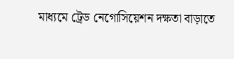মাধ্যমে ট্রেড নেগোসিয়েশন দক্ষতা বাড়াতে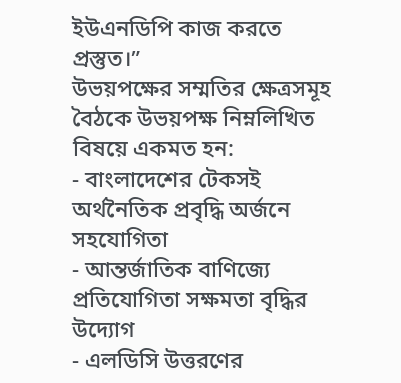ইউএনডিপি কাজ করতে প্রস্তুত।”
উভয়পক্ষের সম্মতির ক্ষেত্রসমূহ
বৈঠকে উভয়পক্ষ নিম্নলিখিত বিষয়ে একমত হন:
- বাংলাদেশের টেকসই অর্থনৈতিক প্রবৃদ্ধি অর্জনে সহযোগিতা
- আন্তর্জাতিক বাণিজ্যে প্রতিযোগিতা সক্ষমতা বৃদ্ধির উদ্যোগ
- এলডিসি উত্তরণের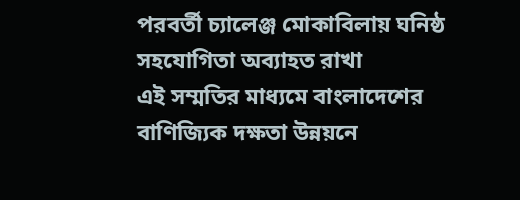পরবর্তী চ্যালেঞ্জ মোকাবিলায় ঘনিষ্ঠ সহযোগিতা অব্যাহত রাখা
এই সম্মতির মাধ্যমে বাংলাদেশের বাণিজ্যিক দক্ষতা উন্নয়নে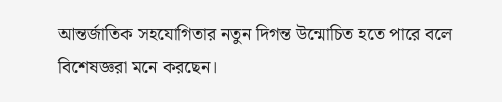আন্তর্জাতিক সহযোগিতার নতুন দিগন্ত উন্মোচিত হতে পারে বলে বিশেষজ্ঞরা মনে করছেন।